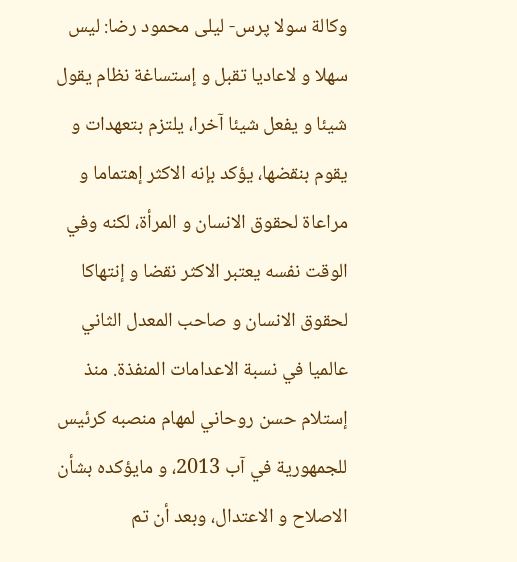وكالة سولا پرس- ليلى محمود رضا: ليس سهلا و لاعاديا تقبل و إستساغة نظام يقول شيئا و يفعل شيئا آخرا، يلتزم بتعهدات و يقوم بنقضها، يؤکد بإنه الاکثر إهتماما و مراعاة لحقوق الانسان و المرأة، لکنه وفي الوقت نفسه يعتبر الاکثر نقضا و إنتهاکا لحقوق الانسان و صاحب المعدل الثاني عالميا في نسبة الاعدامات المنفذة. منذ إستلام حسن روحاني لمهام منصبه کرئيس للجمهورية في آب 2013، و مايؤکده بشأن الاصلاح و الاعتدال، وبعد أن تم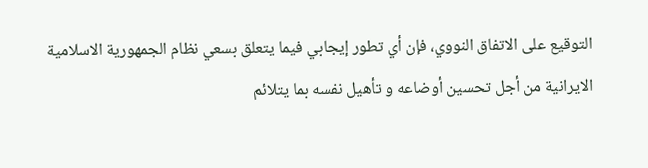التوقيع على الاتفاق النووي، فإن أي تطور إيجابي فيما يتعلق بسعي نظام الجمهورية الاسلامية الايرانية من أجل تحسين أوضاعه و تأهيل نفسه بما يتلائم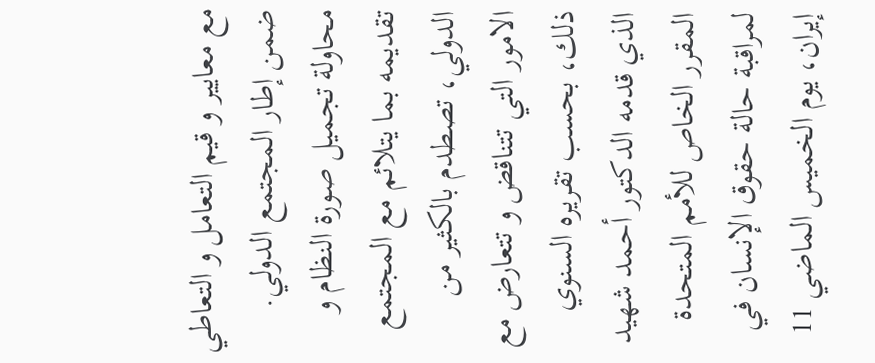مع معايير و قيم التعامل و التعاطي ضمن إطار المجتمع الدولي.
محاولة تجميل صورة النظام و تقديمه بما يتلائم مع المجتمع الدولي، تصطدم بالکثير من الامور التي تتناقض و تتعارض مع ذلك، بحسب تقريره السنوي الذي قدمه الدکتور أحمد شهيد المقرر الخاص للأمم المتحدة لمراقبة حالة حقوق الإنسان في إيران، يوم الخميس الماضي 11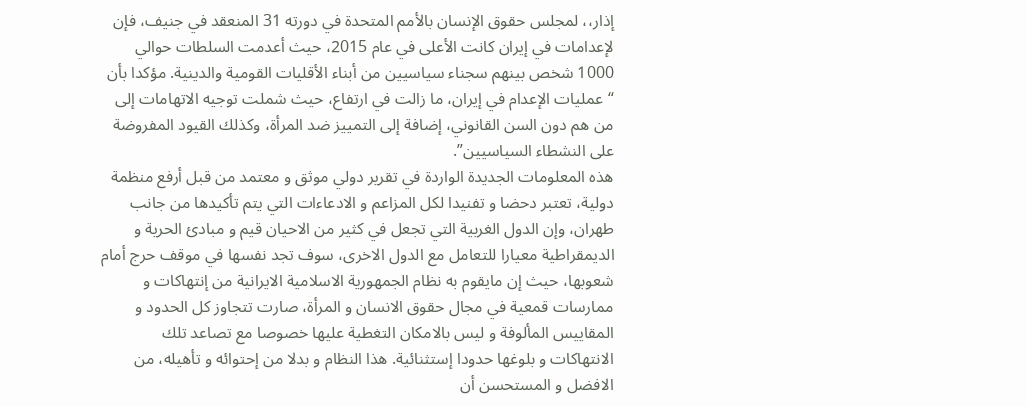إذار،، لمجلس حقوق الإنسان بالأمم المتحدة في دورته 31 المنعقد في جنيف، فإن لإعدامات في إيران كانت الأعلى في عام 2015، حيث أعدمت السلطات حوالي 1000 شخص بينهم سجناء سياسيين من أبناء الأقليات القومية والدينية. مؤکدا بأن “عمليات الإعدام في إيران، ما زالت في ارتفاع، حيث شملت توجيه الاتهامات إلى من هم دون السن القانوني، إضافة إلى التمييز ضد المرأة، وكذلك القيود المفروضة على النشطاء السياسيين”.
هذه المعلومات الجديدة الواردة في تقرير دولي موثق و معتمد من قبل أرفع منظمة دولية، تعتبر دحضا و تفنيدا لکل المزاعم و الادعاءات التي يتم تأکيدها من جانب طهران، وإن الدول الغربية التي تجعل في کثير من الاحيان قيم و مبادئ الحرية و الديمقراطية معيارا للتعامل مع الدول الاخرى، سوف تجد نفسها في موقف حرج أمام شعوبها، حيث إن مايقوم به نظام الجمهورية الاسلامية الايرانية من إنتهاکات و ممارسات قمعية في مجال حقوق الانسان و المرأة، صارت تتجاوز کل الحدود و المقاييس المألوفة و ليس بالامکان التغطية عليها خصوصا مع تصاعد تلك الانتهاکات و بلوغها حدودا إستثنائية. هذا النظام و بدلا من إحتوائه و تأهيله، من الافضل و المستحسن أن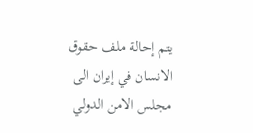يتم إحالة ملف حقوق الانسان في إيران الى مجلس الامن الدولي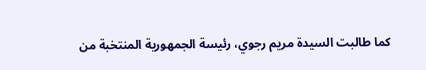کما طالبت السيدة مريم رجوي، رئيسة الجمهورية المنتخبة من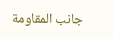جانب المقاومة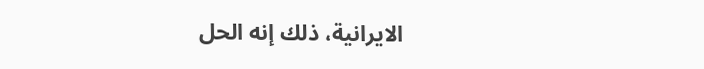الايرانية، ذلك إنه الحل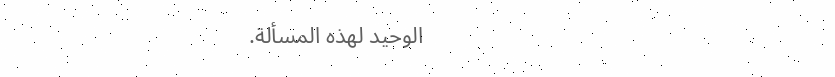الوحيد لهذه المسألة.